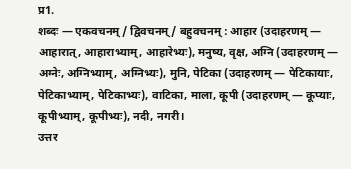प्र1.
शब्दः — एकवचनम् / द्विवचनम् / बहुवचनम् : आहार (उदाहरणम् — आहारात्, आहाराभ्याम्, आहारेभ्यः), मनुष्य, वृक्ष, अग्नि (उदाहरणम् — अग्नेः, अग्निभ्याम्, अग्निभ्यः), मुनि, पेटिका (उदाहरणम् — पेटिकायाः, पेटिकाभ्याम्, पेटिकाभ्यः), वाटिका, माला, कूपी (उदाहरणम् — कूप्याः, कूपीभ्याम्, कूपीभ्यः), नदी, नगरी।
उत्तर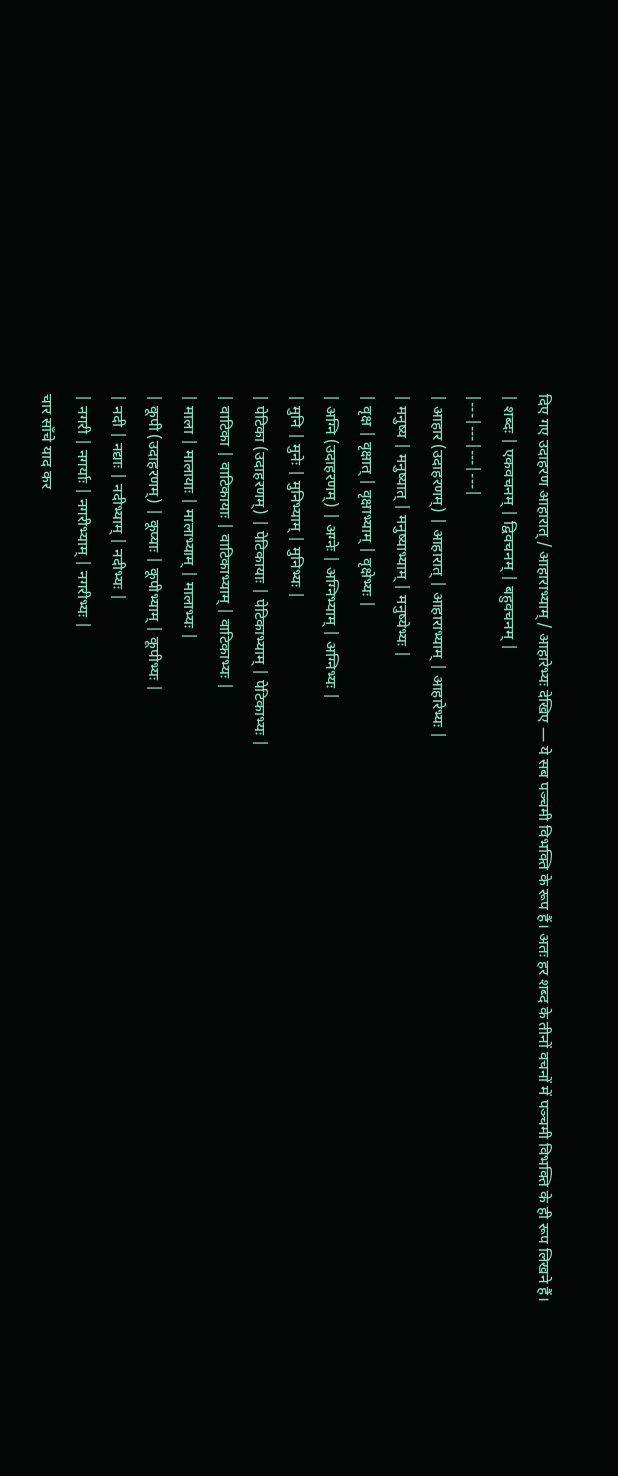दिए गए उदाहरण आहारात् / आहाराभ्याम् / आहारेभ्यः देखिए — ये सब पञ्चमी विभक्ति के रूप हैं। अतः हर शब्द के तीनों वचनों में पञ्चमी विभक्ति के ही रूप लिखने हैं।
| शब्दः | एकवचनम् | द्विवचनम् | बहुवचनम् |
|---|---|---|---|
| आहार (उदाहरणम्) | आहारात् | आहाराभ्याम् | आहारेभ्यः |
| मनुष्य | मनुष्यात् | मनुष्याभ्याम् | मनुष्येभ्यः |
| वृक्ष | वृक्षात् | वृक्षाभ्याम् | वृक्षेभ्यः |
| अग्नि (उदाहरणम्) | अग्नेः | अग्निभ्याम् | अग्निभ्यः |
| मुनि | मुनेः | मुनिभ्याम् | मुनिभ्यः |
| पेटिका (उदाहरणम्) | पेटिकायाः | पेटिकाभ्याम् | पेटिकाभ्यः |
| वाटिका | वाटिकायाः | वाटिकाभ्याम् | वाटिकाभ्यः |
| माला | मालायाः | मालाभ्याम् | मालाभ्यः |
| कूपी (उदाहरणम्) | कूप्याः | कूपीभ्याम् | कूपीभ्यः |
| नदी | नद्याः | नदीभ्याम् | नदीभ्यः |
| नगरी | नगर्याः | नगरीभ्याम् | नगरीभ्यः |
चार साँचे याद कर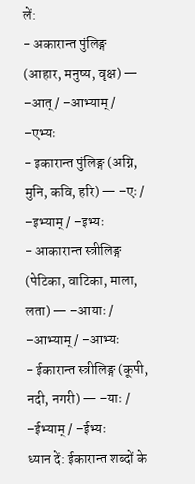लें:
- अकारान्त पुंलिङ्ग (आहार, मनुष्य, वृक्ष) — –आत् / –आभ्याम् / –एभ्यः
- इकारान्त पुंलिङ्ग (अग्नि, मुनि, कवि, हरि) — –एः / –इभ्याम् / –इभ्यः
- आकारान्त स्त्रीलिङ्ग (पेटिका, वाटिका, माला, लता) — –आयाः / –आभ्याम् / –आभ्यः
- ईकारान्त स्त्रीलिङ्ग (कूपी, नदी, नगरी) — –याः / –ईभ्याम् / –ईभ्यः
ध्यान दें: ईकारान्त शब्दों के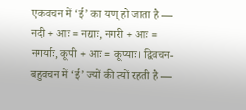एकवचन में ‘ई’ का यण् हो जाता है — नदी + आः = नद्याः, नगरी + आः = नगर्याः, कूपी + आः = कूप्याः। द्विवचन-बहुवचन में ‘ई’ ज्यों की त्यों रहती है —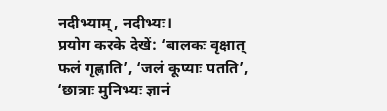नदीभ्याम्, नदीभ्यः।
प्रयोग करके देखें: ‘बालकः वृक्षात् फलं गृह्णाति’, ‘जलं कूप्याः पतति’, ‘छात्राः मुनिभ्यः ज्ञानं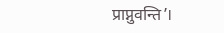प्राप्नुवन्ति’।